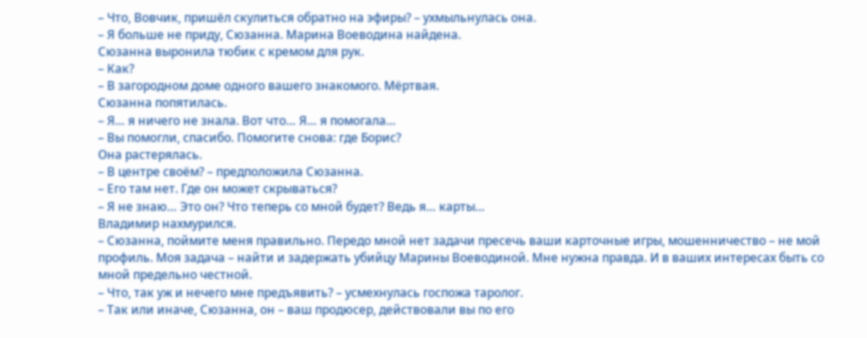– Что, Вовчик, пришёл скулиться обратно на эфиры? – ухмыльнулась она.
– Я больше не приду, Сюзанна. Марина Воеводина найдена.
Сюзанна выронила тюбик с кремом для рук.
– Как?
– В загородном доме одного вашего знакомого. Мёртвая.
Сюзанна попятилась.
– Я… я ничего не знала. Вот что… Я… я помогала…
– Вы помогли, спасибо. Помогите снова: где Борис?
Она растерялась.
– В центре своём? – предположила Сюзанна.
– Его там нет. Где он может скрываться?
– Я не знаю… Это он? Что теперь со мной будет? Ведь я… карты…
Владимир нахмурился.
– Сюзанна, поймите меня правильно. Передо мной нет задачи пресечь ваши карточные игры, мошенничество – не мой профиль. Моя задача – найти и задержать убийцу Марины Воеводиной. Мне нужна правда. И в ваших интересах быть со мной предельно честной.
– Что, так уж и нечего мне предъявить? – усмехнулась госпожа таролог.
– Так или иначе, Сюзанна, он – ваш продюсер, действовали вы по его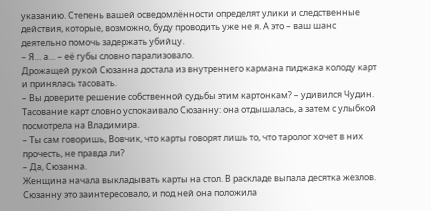указанию. Степень вашей осведомлённости определят улики и следственные действия, которые, возможно, буду проводить уже не я. А это – ваш шанс деятельно помочь задержать убийцу.
– Я… а… – её губы словно парализовало.
Дрожащей рукой Сюзанна достала из внутреннего кармана пиджака колоду карт и принялась тасовать.
– Вы доверите решение собственной судьбы этим картонкам? – удивился Чудин.
Тасование карт словно успокаивало Сюзанну: она отдышалась, а затем с улыбкой посмотрела на Владимира.
– Ты сам говоришь, Вовчик, что карты говорят лишь то, что таролог хочет в них прочесть, не правда ли?
– Да, Сюзанна.
Женщина начала выкладывать карты на стол. В раскладе выпала десятка жезлов. Сюзанну это заинтересовало, и под ней она положила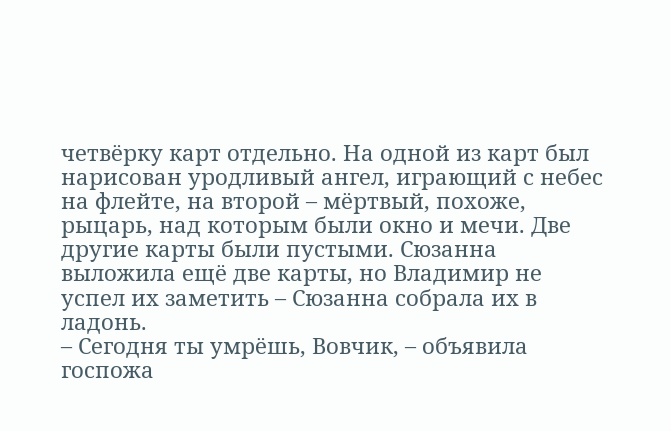четвёрку карт отдельно. На одной из карт был нарисован уродливый ангел, играющий с небес на флейте, на второй – мёртвый, похоже, рыцарь, над которым были окно и мечи. Две другие карты были пустыми. Сюзанна выложила ещё две карты, но Владимир не успел их заметить – Сюзанна собрала их в ладонь.
– Сегодня ты умрёшь, Вовчик, – объявила госпожа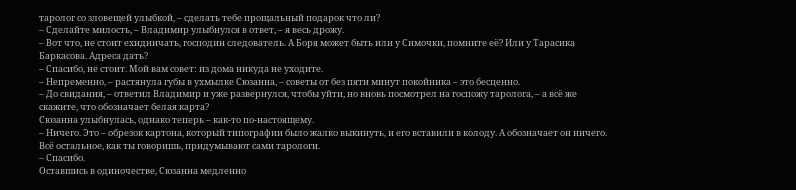таролог со зловещей улыбкой, – сделать тебе прощальный подарок что ли?
– Сделайте милость, – Владимир улыбнулся в ответ, – я весь дрожу.
– Вот что, не стоит ехидничать, господин следователь. А Боря может быть или у Симочки, помните её? Или у Тарасика Баркасова. Адреса дать?
– Спасибо, не стоит. Мой вам совет: из дома никуда не уходите.
– Непременно, – растянула губы в ухмылке Сюзанна, – советы от без пяти минут покойника – это бесценно.
– До свидания, – ответил Владимир и уже развернулся, чтобы уйти, но вновь посмотрел на госпожу таролога, – а всё же скажите, что обозначает белая карта?
Сюзанна улыбнулась, однако теперь – как-то по-настоящему.
– Ничего. Это – обрезок картона, который типографии было жалко выкинуть, и его вставили в колоду. А обозначает он ничего. Всё остальное, как ты говоришь, придумывают сами тарологи.
– Спасибо.
Оставшись в одиночестве, Сюзанна медленно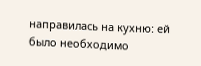направилась на кухню: ей было необходимо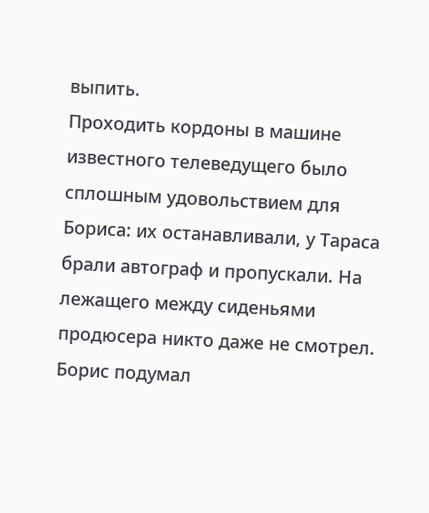выпить.
Проходить кордоны в машине известного телеведущего было сплошным удовольствием для Бориса: их останавливали, у Тараса брали автограф и пропускали. На лежащего между сиденьями продюсера никто даже не смотрел. Борис подумал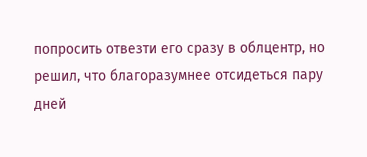попросить отвезти его сразу в облцентр, но решил, что благоразумнее отсидеться пару дней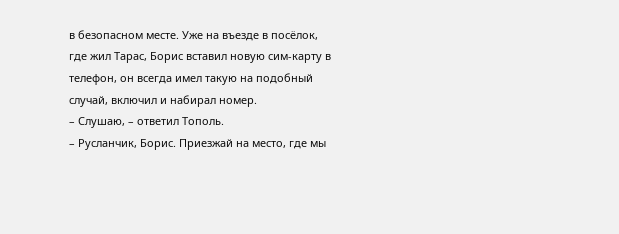в безопасном месте. Уже на въезде в посёлок, где жил Тарас, Борис вставил новую сим-карту в телефон, он всегда имел такую на подобный случай, включил и набирал номер.
– Слушаю, – ответил Тополь.
– Русланчик, Борис. Приезжай на место, где мы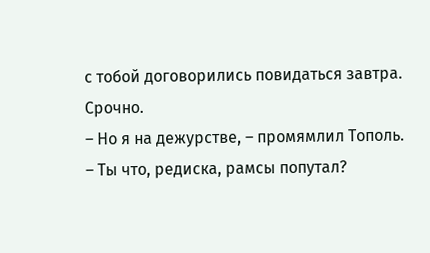с тобой договорились повидаться завтра. Срочно.
– Но я на дежурстве, – промямлил Тополь.
– Ты что, редиска, рамсы попутал?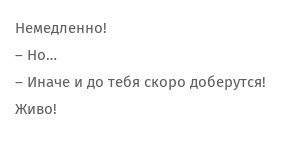Немедленно!
– Но…
– Иначе и до тебя скоро доберутся! Живо!